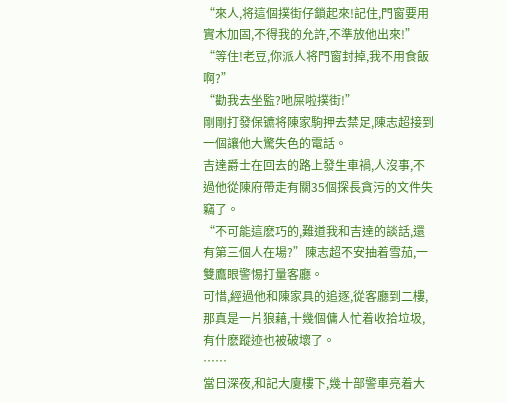“來人,将這個撲街仔鎖起來!記住,門窗要用實木加固,不得我的允許,不準放他出來!”
“等住!老豆,你派人将門窗封掉,我不用食飯啊?”
“勸我去坐監?吔屎啦撲街!”
剛剛打發保镳将陳家駒押去禁足,陳志超接到一個讓他大驚失色的電話。
吉達爵士在回去的路上發生車禍,人沒事,不過他從陳府帶走有關35個探長貪污的文件失竊了。
“不可能這麽巧的,難道我和吉達的談話,還有第三個人在場?”陳志超不安抽着雪茄,一雙鷹眼警惕打量客廳。
可惜,經過他和陳家具的追逐,從客廳到二樓,那真是一片狼藉,十幾個傭人忙着收拾垃圾,有什麽蹤迹也被破壞了。
……
當日深夜,和記大廈樓下,幾十部警車亮着大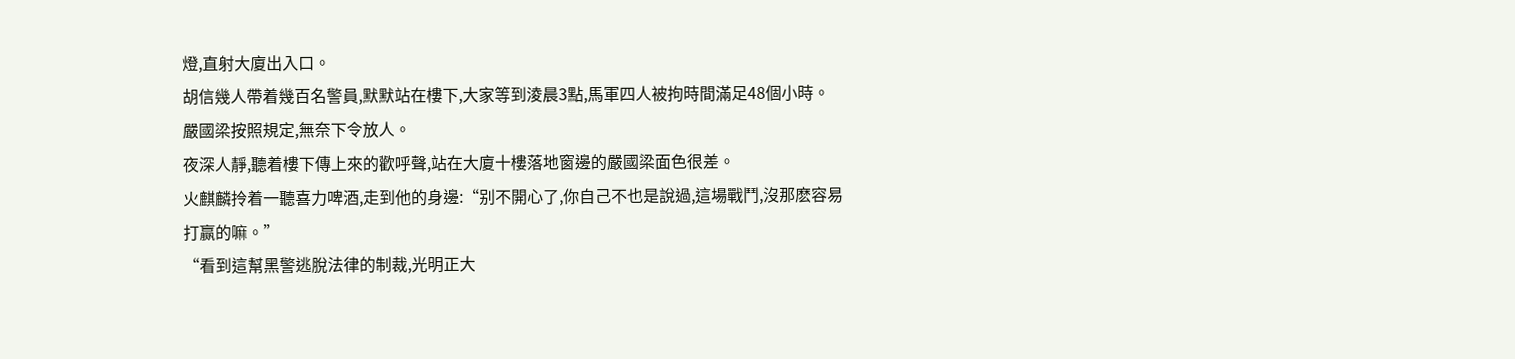燈,直射大廈出入口。
胡信幾人帶着幾百名警員,默默站在樓下,大家等到淩晨3點,馬軍四人被拘時間滿足48個小時。
嚴國梁按照規定,無奈下令放人。
夜深人靜,聽着樓下傳上來的歡呼聲,站在大廈十樓落地窗邊的嚴國梁面色很差。
火麒麟拎着一聽喜力啤酒,走到他的身邊:“别不開心了,你自己不也是說過,這場戰鬥,沒那麽容易打赢的嘛。”
“看到這幫黑警逃脫法律的制裁,光明正大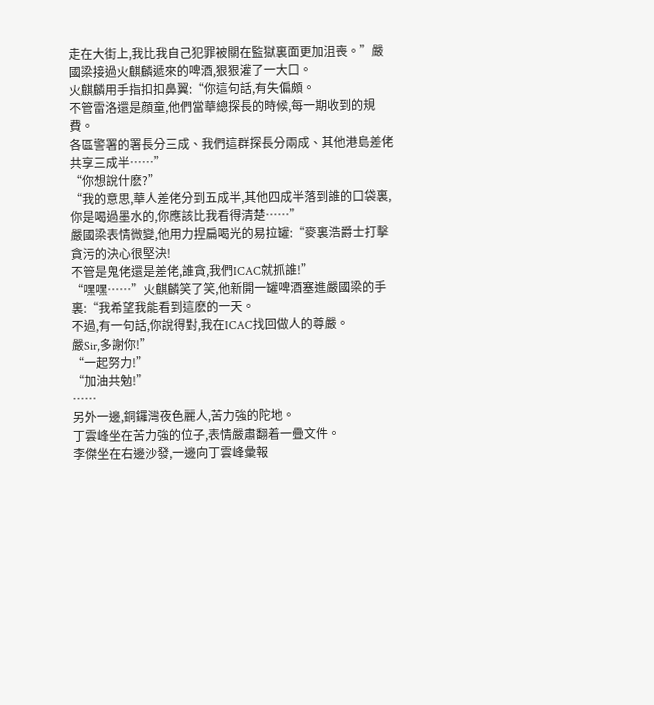走在大街上,我比我自己犯罪被關在監獄裏面更加沮喪。”嚴國梁接過火麒麟遞來的啤酒,狠狠灌了一大口。
火麒麟用手指扣扣鼻翼:“你這句話,有失偏頗。
不管雷洛還是顔童,他們當華總探長的時候,每一期收到的規費。
各區警署的署長分三成、我們這群探長分兩成、其他港島差佬共享三成半……”
“你想說什麽?”
“我的意思,華人差佬分到五成半,其他四成半落到誰的口袋裏,你是喝過墨水的,你應該比我看得清楚……”
嚴國梁表情微變,他用力捏扁喝光的易拉罐:“麥裏浩爵士打擊貪污的決心很堅決!
不管是鬼佬還是差佬,誰貪,我們ICAC就抓誰!”
“嘿嘿……”火麒麟笑了笑,他新開一罐啤酒塞進嚴國梁的手裏:“我希望我能看到這麽的一天。
不過,有一句話,你說得對,我在ICAC找回做人的尊嚴。
嚴Sir,多謝你!”
“一起努力!”
“加油共勉!”
……
另外一邊,銅鑼灣夜色麗人,苦力強的陀地。
丁雲峰坐在苦力強的位子,表情嚴肅翻着一疊文件。
李傑坐在右邊沙發,一邊向丁雲峰彙報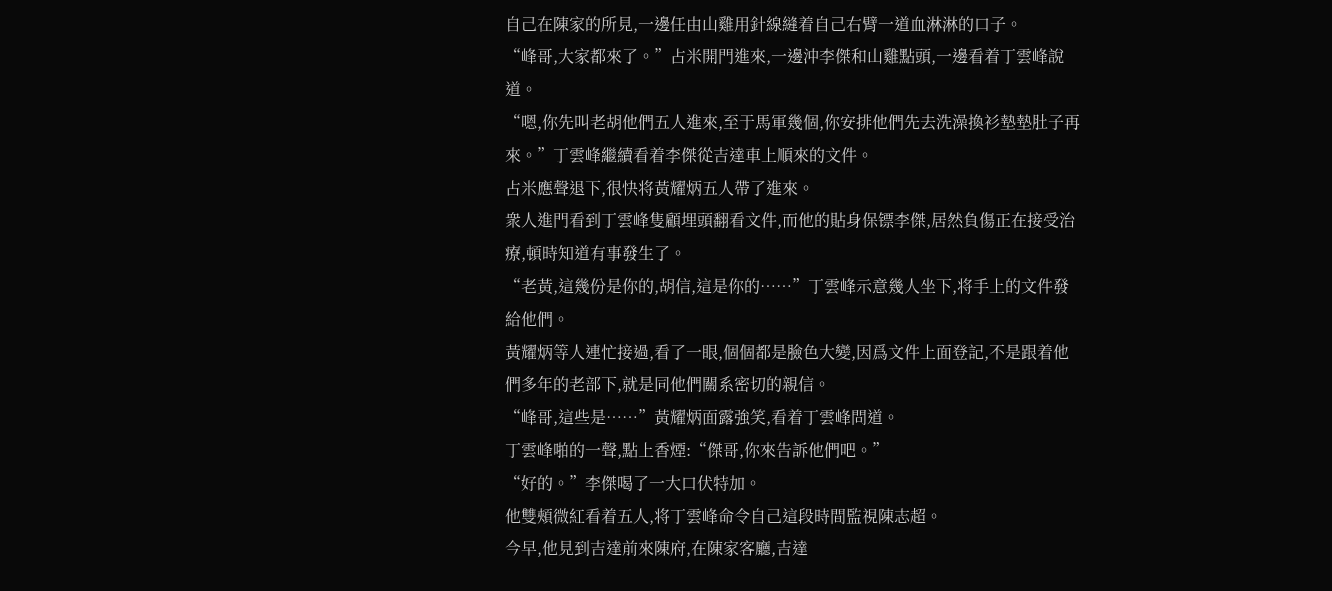自己在陳家的所見,一邊任由山雞用針線縫着自己右臂一道血淋淋的口子。
“峰哥,大家都來了。”占米開門進來,一邊沖李傑和山雞點頭,一邊看着丁雲峰說道。
“嗯,你先叫老胡他們五人進來,至于馬軍幾個,你安排他們先去洗澡換衫墊墊肚子再來。”丁雲峰繼續看着李傑從吉達車上順來的文件。
占米應聲退下,很快将黃耀炳五人帶了進來。
衆人進門看到丁雲峰隻顧埋頭翻看文件,而他的貼身保镖李傑,居然負傷正在接受治療,頓時知道有事發生了。
“老黃,這幾份是你的,胡信,這是你的……”丁雲峰示意幾人坐下,将手上的文件發給他們。
黃耀炳等人連忙接過,看了一眼,個個都是臉色大變,因爲文件上面登記,不是跟着他們多年的老部下,就是同他們關系密切的親信。
“峰哥,這些是……”黃耀炳面露強笑,看着丁雲峰問道。
丁雲峰啪的一聲,點上香煙:“傑哥,你來告訴他們吧。”
“好的。”李傑喝了一大口伏特加。
他雙頰微紅看着五人,将丁雲峰命令自己這段時間監視陳志超。
今早,他見到吉達前來陳府,在陳家客廳,吉達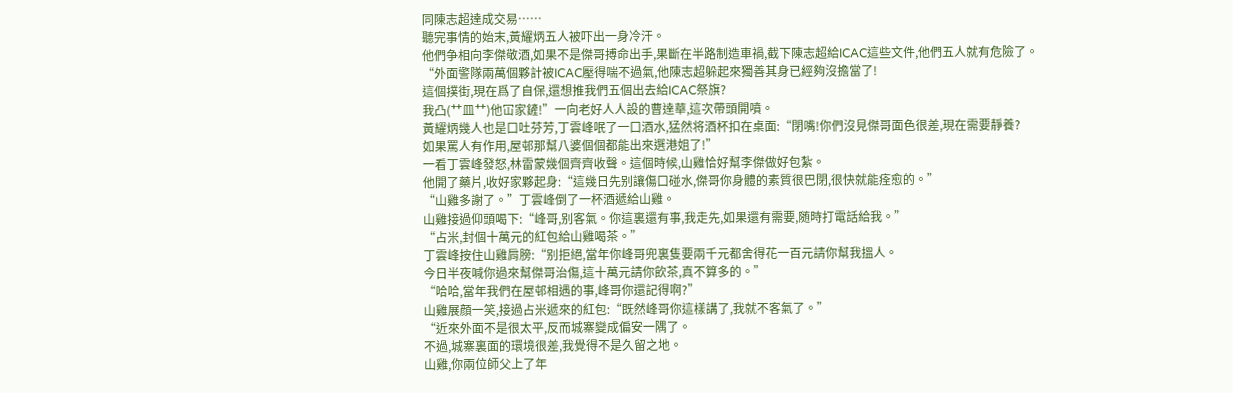同陳志超達成交易……
聽完事情的始末,黃耀炳五人被吓出一身冷汗。
他們争相向李傑敬酒,如果不是傑哥搏命出手,果斷在半路制造車禍,截下陳志超給ICAC這些文件,他們五人就有危險了。
“外面警隊兩萬個夥計被ICAC壓得喘不過氣,他陳志超躲起來獨善其身已經夠沒擔當了!
這個撲街,現在爲了自保,還想推我們五個出去給ICAC祭旗?
我凸(艹皿艹)他冚家鏟!”一向老好人人設的曹達華,這次帶頭開噴。
黃耀炳幾人也是口吐芬芳,丁雲峰呡了一口酒水,猛然将酒杯扣在桌面:“閉嘴!你們沒見傑哥面色很差,現在需要靜養?
如果罵人有作用,屋邨那幫八婆個個都能出來選港姐了!”
一看丁雲峰發怒,林雷蒙幾個齊齊收聲。這個時候,山雞恰好幫李傑做好包紮。
他開了藥片,收好家夥起身:“這幾日先别讓傷口碰水,傑哥你身體的素質很巴閉,很快就能痊愈的。”
“山雞多謝了。”丁雲峰倒了一杯酒遞給山雞。
山雞接過仰頭喝下:“峰哥,别客氣。你這裏還有事,我走先,如果還有需要,随時打電話給我。”
“占米,封個十萬元的紅包給山雞喝茶。”
丁雲峰按住山雞肩膀:“别拒絕,當年你峰哥兜裏隻要兩千元都舍得花一百元請你幫我搵人。
今日半夜喊你過來幫傑哥治傷,這十萬元請你飲茶,真不算多的。”
“哈哈,當年我們在屋邨相遇的事,峰哥你還記得啊?”
山雞展顔一笑,接過占米遞來的紅包:“既然峰哥你這樣講了,我就不客氣了。”
“近來外面不是很太平,反而城寨變成偏安一隅了。
不過,城寨裏面的環境很差,我覺得不是久留之地。
山雞,你兩位師父上了年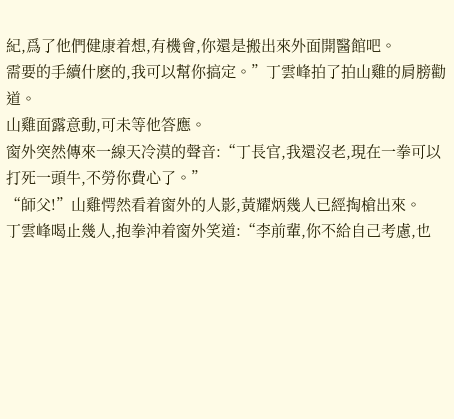紀,爲了他們健康着想,有機會,你還是搬出來外面開醫館吧。
需要的手續什麽的,我可以幫你搞定。”丁雲峰拍了拍山雞的肩膀勸道。
山雞面露意動,可未等他答應。
窗外突然傳來一線天冷漠的聲音:“丁長官,我還沒老,現在一拳可以打死一頭牛,不勞你費心了。”
“師父!”山雞愕然看着窗外的人影,黃耀炳幾人已經掏槍出來。
丁雲峰喝止幾人,抱拳沖着窗外笑道:“李前輩,你不給自己考慮,也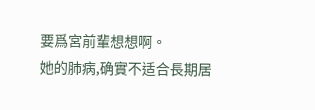要爲宮前輩想想啊。
她的肺病,确實不适合長期居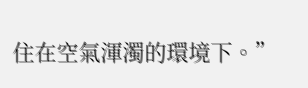住在空氣渾濁的環境下。”